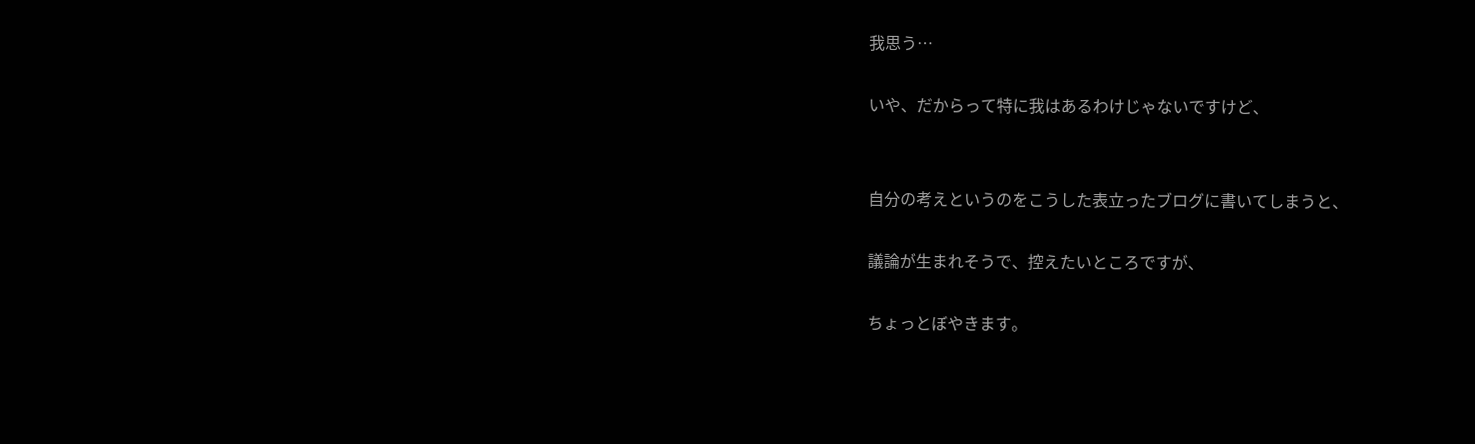我思う…

いや、だからって特に我はあるわけじゃないですけど、


自分の考えというのをこうした表立ったブログに書いてしまうと、

議論が生まれそうで、控えたいところですが、

ちょっとぼやきます。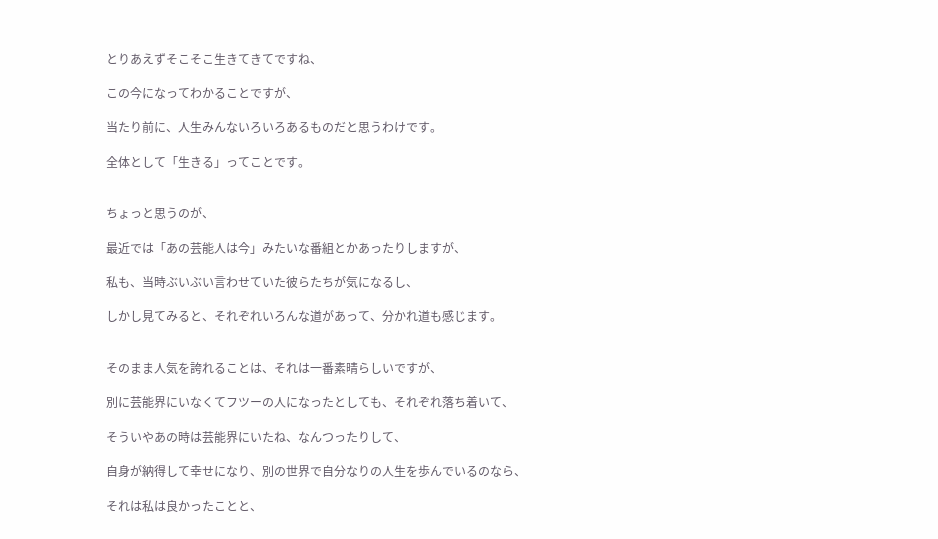とりあえずそこそこ生きてきてですね、

この今になってわかることですが、

当たり前に、人生みんないろいろあるものだと思うわけです。

全体として「生きる」ってことです。


ちょっと思うのが、

最近では「あの芸能人は今」みたいな番組とかあったりしますが、

私も、当時ぶいぶい言わせていた彼らたちが気になるし、

しかし見てみると、それぞれいろんな道があって、分かれ道も感じます。


そのまま人気を誇れることは、それは一番素晴らしいですが、

別に芸能界にいなくてフツーの人になったとしても、それぞれ落ち着いて、

そういやあの時は芸能界にいたね、なんつったりして、

自身が納得して幸せになり、別の世界で自分なりの人生を歩んでいるのなら、

それは私は良かったことと、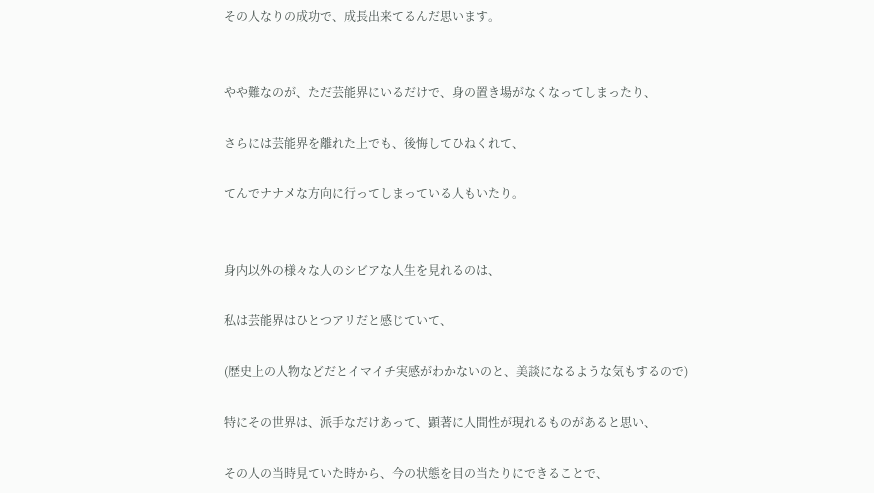その人なりの成功で、成長出来てるんだ思います。


やや難なのが、ただ芸能界にいるだけで、身の置き場がなくなってしまったり、

さらには芸能界を離れた上でも、後悔してひねくれて、

てんでナナメな方向に行ってしまっている人もいたり。


身内以外の様々な人のシビアな人生を見れるのは、

私は芸能界はひとつアリだと感じていて、

(歴史上の人物などだとイマイチ実感がわかないのと、美談になるような気もするので)

特にその世界は、派手なだけあって、顕著に人間性が現れるものがあると思い、

その人の当時見ていた時から、今の状態を目の当たりにできることで、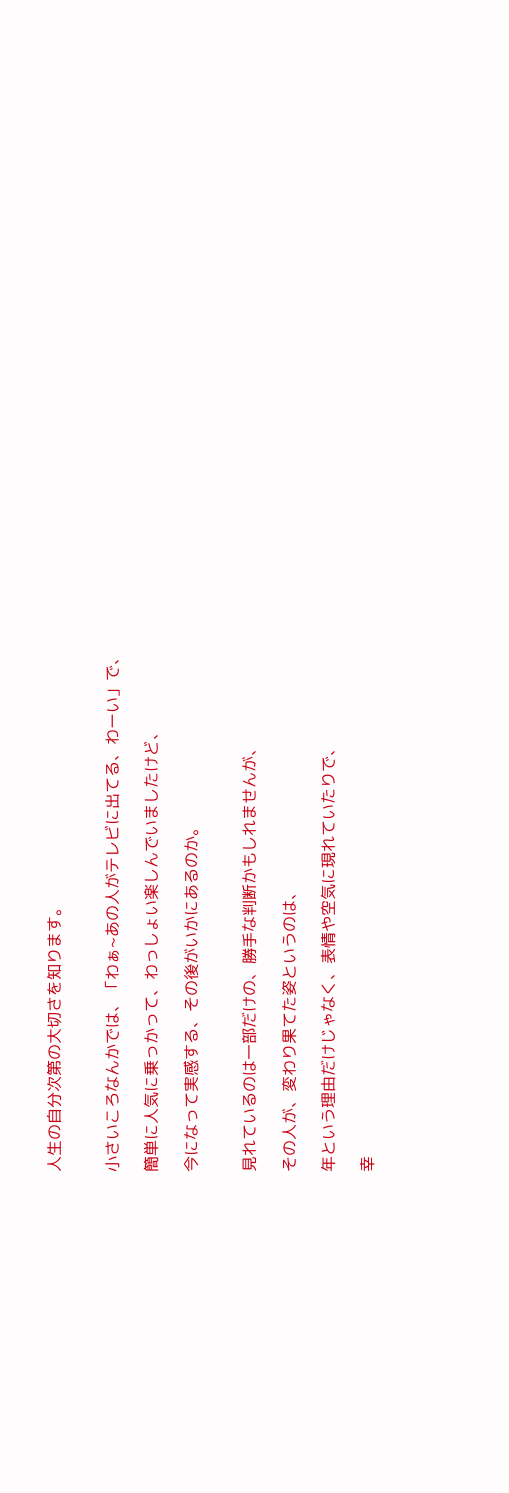人生の自分次第の大切さを知ります。


小さいころなんかでは、「わぁ~あの人がテレビに出てる、わーい」で、

簡単に人気に乗っかって、わっしょい楽しんでいましたけど、

今になって実感する、その後がいかにあるのか。


見れているのは一部だけの、勝手な判断かもしれませんが、

その人が、変わり果てた姿というのは、

年という理由だけじゃなく、表情や空気に現れていたりで、

幸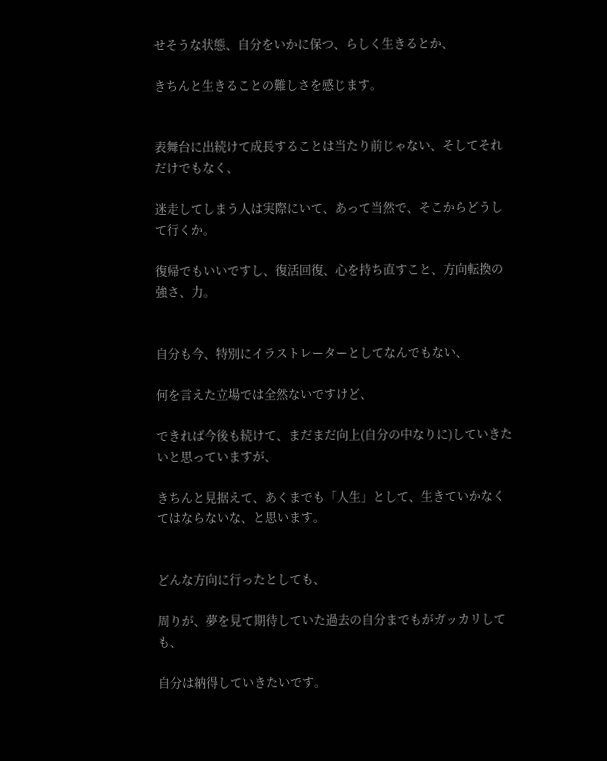せそうな状態、自分をいかに保つ、らしく生きるとか、

きちんと生きることの難しさを感じます。


表舞台に出続けて成長することは当たり前じゃない、そしてそれだけでもなく、

迷走してしまう人は実際にいて、あって当然で、そこからどうして行くか。

復帰でもいいですし、復活回復、心を持ち直すこと、方向転換の強さ、力。


自分も今、特別にイラストレーターとしてなんでもない、

何を言えた立場では全然ないですけど、

できれば今後も続けて、まだまだ向上(自分の中なりに)していきたいと思っていますが、

きちんと見据えて、あくまでも「人生」として、生きていかなくてはならないな、と思います。


どんな方向に行ったとしても、

周りが、夢を見て期待していた過去の自分までもがガッカリしても、

自分は納得していきたいです。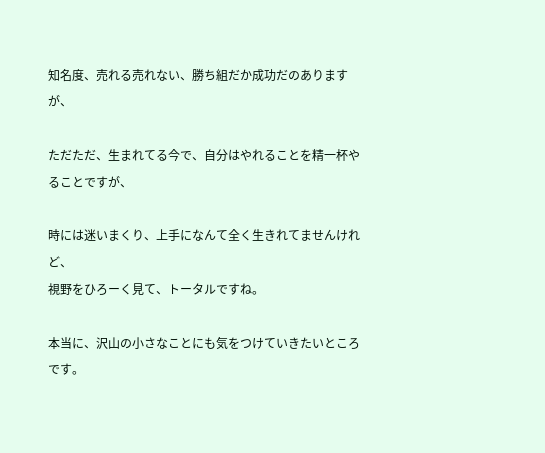知名度、売れる売れない、勝ち組だか成功だのありますが、

ただただ、生まれてる今で、自分はやれることを精一杯やることですが、

時には迷いまくり、上手になんて全く生きれてませんけれど、
視野をひろーく見て、トータルですね。

本当に、沢山の小さなことにも気をつけていきたいところです。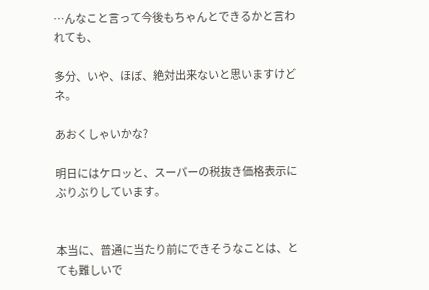…んなこと言って今後もちゃんとできるかと言われても、

多分、いや、ほぼ、絶対出来ないと思いますけどネ。

あおくしゃいかな?

明日にはケロッと、スーパーの税抜き価格表示にぶりぶりしています。


本当に、普通に当たり前にできそうなことは、とても難しいで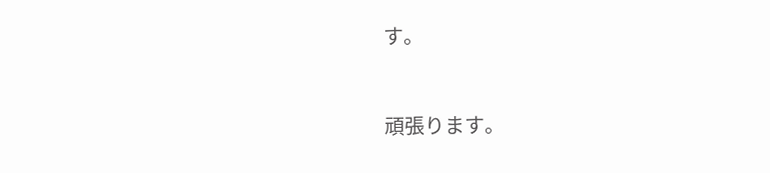す。


頑張ります。